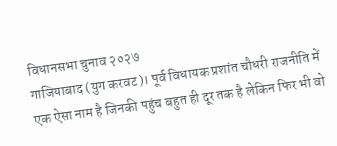विधानसभा चुनाव २०२७
गाजियाबाद (युग करवट)। पूर्व विधायक प्रशांत चौधरी राजनीति में एक ऐसा नाम है जिनकी पहुंच बहुत ही दूर तक है लेकिन फिर भी वो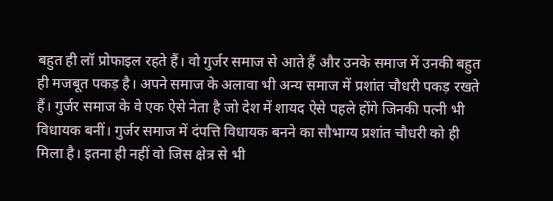बहुत ही लॉ प्रोफाइल रहते हैं। वो गुर्जर समाज से आते हैं और उनके समाज में उनकी बहुत ही मजबूत पकड़ है। अपने समाज के अलावा भी अन्य समाज में प्रशांत चौधरी पकड़ रखते हैं। गुर्जर समाज के वे एक ऐसे नेता है जो देश में शायद ऐसे पहले होंगे जिनकी पत्नी भी विधायक बनीं। गुर्जर समाज में दंपत्ति विधायक बनने का सौभाग्य प्रशांत चौधरी को ही मिला है। इतना ही नहीं वो जिस क्षेत्र से भी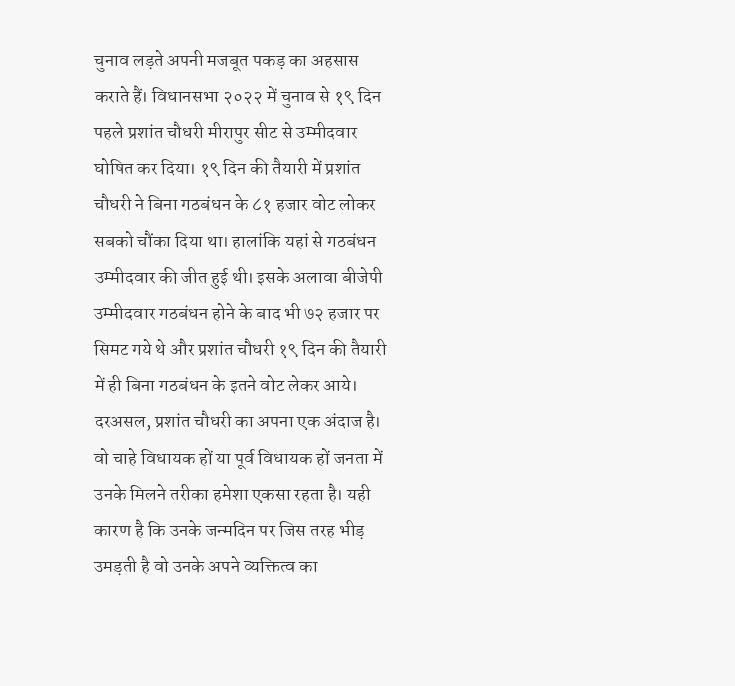चुनाव लड़ते अपनी मजबूत पकड़ का अहसास कराते हैं। विधानसभा २०२२ में चुनाव से १९ दिन पहले प्रशांत चौधरी मीरापुर सीट से उम्मीदवार घोषित कर दिया। १९ दिन की तैयारी में प्रशांत चौधरी ने बिना गठबंधन के ८१ हजार वोट लोकर सबको चौंका दिया था। हालांकि यहां से गठबंधन उम्मीदवार की जीत हुई थी। इसके अलावा बीजेपी उम्मीदवार गठबंधन होने के बाद भी ७२ हजार पर सिमट गये थे और प्रशांत चौधरी १९ दिन की तैयारी में ही बिना गठबंधन के इतने वोट लेकर आये। दरअसल, प्रशांत चौधरी का अपना एक अंदाज है। वो चाहे विधायक हों या पूर्व विधायक हों जनता में उनके मिलने तरीका हमेशा एकसा रहता है। यही कारण है कि उनके जन्मदिन पर जिस तरह भीड़ उमड़ती है वो उनके अपने व्यक्तित्व का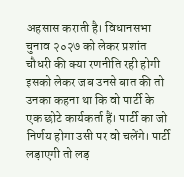अहसास कराती है। विधानसभा चुनाव २०२७ को लेकर प्रशांत चौधरी की क्या रणनीति रही होगी इसको लेकर जब उनसे बात की तो उनका कहना था कि वो पार्टी के एक छोटे कार्यकर्ता हैं। पार्टी का जो निर्णय होगा उसी पर वो चलेंगे। पार्टी लड़ाएगी तो लड़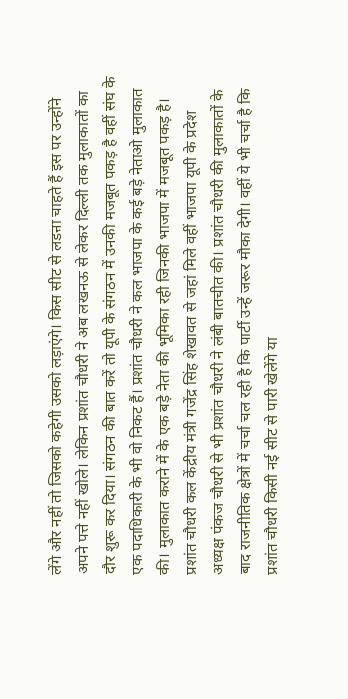लेंगे और नहीं तो जिसको कहेगी उसको लड़ाएंगे। किस सीट से लडऩा चाहते हैं इस पर उन्होंने अपने पत्ते नहीं खोले। लेकिन प्रशांत चौधरी ने अब लखनऊ से लेकर दिल्ली तक मुलाकातों का दौर शुरू कर दिया। संगठन की बात करें तो यूपी के संगठन में उनकी मजबूत पकड़ है वहीं संघ के एक पदाधिकारी के भी वो निकट हैं। प्रशांत चौधरी ने कल भाजपा के कई बड़े नेताओ मुलाकात की। मुलाकात कराने में के एक बड़े नेता की भूमिका रही जिनकी भाजपा में मजबूत पकड़ है। प्रशांत चौधरी कल केंद्रीय मंत्री गजेंद्र सिंह शेखावत से जहां मिले वहीं भाजपा यूपी के प्रदेश अध्यक्ष पंकज चौधरी से भी प्रशांत चौधरी ने लंबी बातचीत की। प्रशांत चौधरी की मुलाकातों के बाद राजनीतिक क्षेत्रों में चर्चा चल रही है कि पार्टी उन्हें जरूर मौका देगी। वहीं ये भी चर्चा है कि प्रशांत चौधरी किसी नई सीट से पारी खेलेंगे या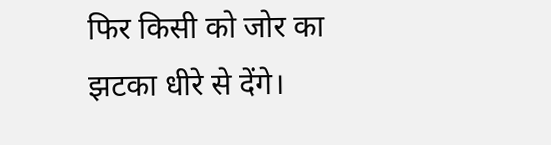फिर किसी को जोर का झटका धीरे से देंगे।